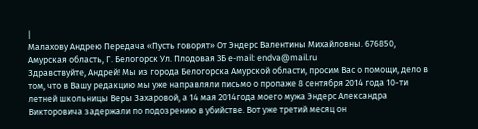|
Малахову Андрею Передача «Пусть говорят» От Эндерс Валентины Михайловны. 676850, Амурская область, Г. Белогорск Ул. Плодовая 3Б e-mail: endva@mail.ru
Здравствуйте, Андрей! Мы из города Белогорска Амурской области, просим Вас о помощи, дело в том, что в Вашу редакцию мы уже направляли письмо о пропаже 8 сентября 2014 года 10-ти летней школьницы Веры Захаровой, а 14 мая 2014года моего мужа Эндерс Александра Викторовича задержали по подозрению в убийстве. Вот уже третий месяц он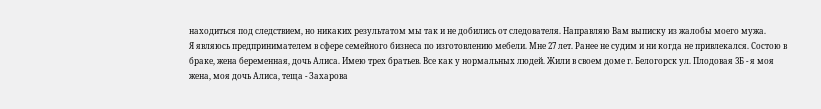находиться под следствием, но никаких результатом мы так и не добились от следователя. Направляю Вам выписку из жалобы моего мужа.
Я являюсь предпринимателем в сфере семейного бизнеса по изготовлению мебели. Мне 27 лет. Ранее не судим и ни когда не привлекался. Состою в браке, жена беременная, дочь Алиса. Имею трех братьев. Все как у нормальных людей. Жили в своем доме г. Белогорск ул. Плодовая 3Б - я моя жена, моя дочь Алиса, теща - Захарова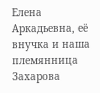Елена Аркадьевна, её внучка и наша племянница Захарова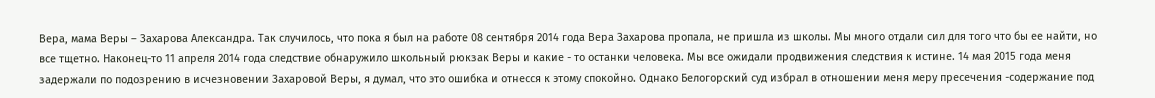Вера, мама Веры – Захарова Александра. Так случилось, что пока я был на работе 08 сентября 2014 года Вера Захарова пропала, не пришла из школы. Мы много отдали сил для того что бы ее найти, но все тщетно. Наконец-то 11 апреля 2014 года следствие обнаружило школьный рюкзак Веры и какие - то останки человека. Мы все ожидали продвижения следствия к истине. 14 мая 2015 года меня задержали по подозрению в исчезновении Захаровой Веры, я думал, что это ошибка и отнесся к этому спокойно. Однако Белогорский суд избрал в отношении меня меру пресечения -содержание под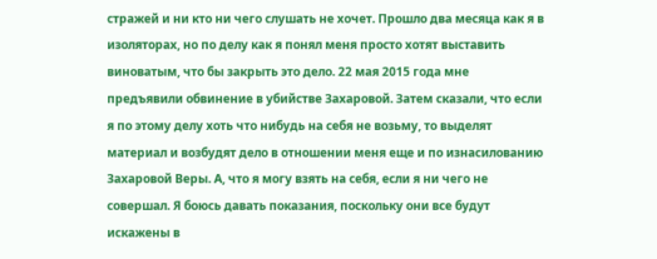стражей и ни кто ни чего слушать не хочет. Прошло два месяца как я в изоляторах, но по делу как я понял меня просто хотят выставить виноватым, что бы закрыть это дело. 22 мая 2015 года мне предъявили обвинение в убийстве Захаровой. Затем сказали, что если я по этому делу хоть что нибудь на себя не возьму, то выделят материал и возбудят дело в отношении меня еще и по изнасилованию Захаровой Веры. А, что я могу взять на себя, если я ни чего не совершал. Я боюсь давать показания, поскольку они все будут искажены в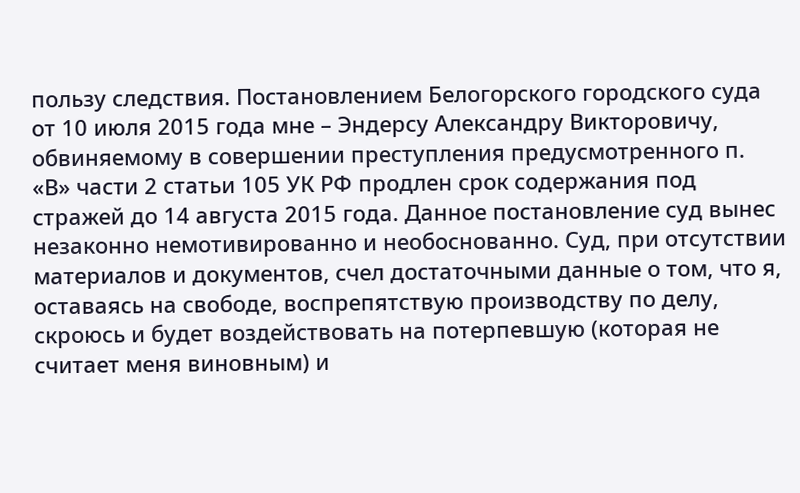пользу следствия. Постановлением Белогорского городского суда от 10 июля 2015 года мне – Эндерсу Александру Викторовичу, обвиняемому в совершении преступления предусмотренного п. «В» части 2 статьи 105 УК РФ продлен срок содержания под стражей до 14 августа 2015 года. Данное постановление суд вынес незаконно немотивированно и необоснованно. Суд, при отсутствии материалов и документов, счел достаточными данные о том, что я, оставаясь на свободе, воспрепятствую производству по делу, скроюсь и будет воздействовать на потерпевшую (которая не считает меня виновным) и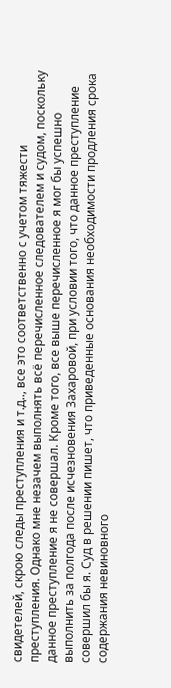свидетелей, скрою следы преступления и т.д.., все это соответственно с учетом тяжести преступления. Однако мне незачем выполнять всё перечисленное следователем и судом, поскольку данное преступление я не совершал. Кроме того, все выше перечисленное я мог бы успешно выполнить за полгода после исчезновения Захаровой, при условии того, что данное преступление совершил бы я. Суд в решении пишет, что приведенные основания необходимости продления срока содержания невиновного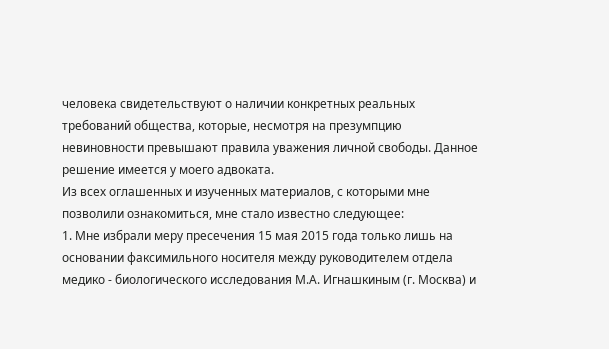человека свидетельствуют о наличии конкретных реальных требований общества, которые, несмотря на презумпцию невиновности превышают правила уважения личной свободы. Данное решение имеется у моего адвоката.
Из всех оглашенных и изученных материалов, с которыми мне позволили ознакомиться, мне стало известно следующее:
1. Мне избрали меру пресечения 15 мая 2015 года только лишь на основании факсимильного носителя между руководителем отдела медико - биологического исследования М.А. Игнашкиным (г. Москва) и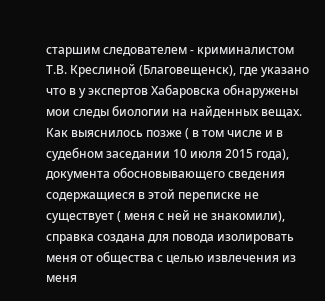старшим следователем - криминалистом Т.В. Креслиной (Благовещенск), где указано что в у экспертов Хабаровска обнаружены мои следы биологии на найденных вещах. Как выяснилось позже ( в том числе и в судебном заседании 10 июля 2015 года), документа обосновывающего сведения содержащиеся в этой переписке не существует ( меня с ней не знакомили), справка создана для повода изолировать меня от общества с целью извлечения из меня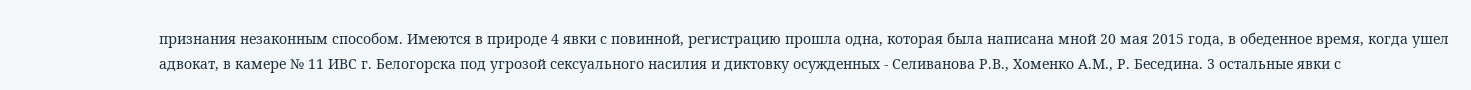признания незаконным способом. Имеются в природе 4 явки с повинной, регистрацию прошла одна, которая была написана мной 20 мая 2015 года, в обеденное время, когда ушел адвокат, в камере № 11 ИВС г. Белогорска под угрозой сексуального насилия и диктовку осужденных - Селиванова Р.В., Хоменко А.М., Р. Беседина. 3 остальные явки с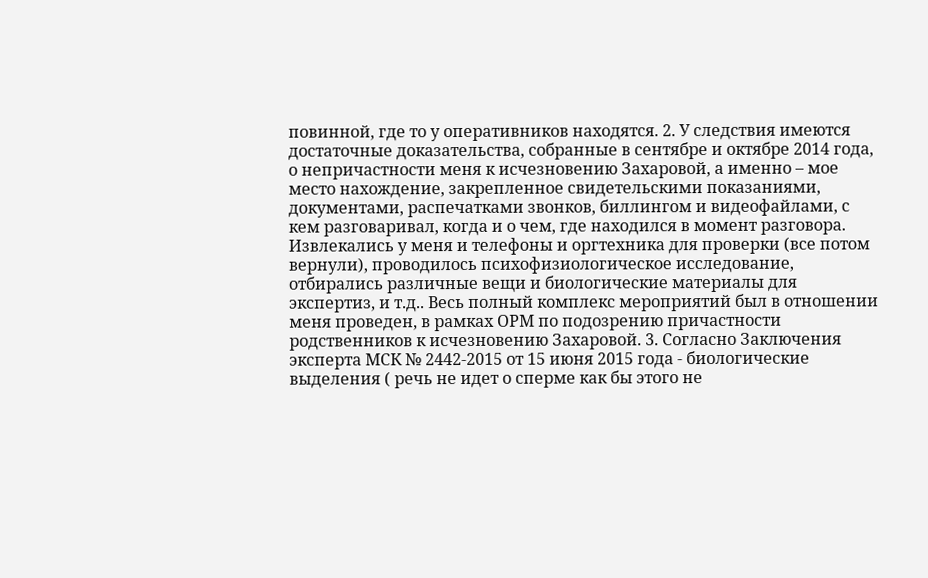повинной, где то у оперативников находятся. 2. У следствия имеются достаточные доказательства, собранные в сентябре и октябре 2014 года, о непричастности меня к исчезновению Захаровой, а именно – мое место нахождение, закрепленное свидетельскими показаниями, документами, распечатками звонков, биллингом и видеофайлами, с кем разговаривал, когда и о чем, где находился в момент разговора. Извлекались у меня и телефоны и оргтехника для проверки (все потом вернули), проводилось психофизиологическое исследование, отбирались различные вещи и биологические материалы для экспертиз, и т.д.. Весь полный комплекс мероприятий был в отношении меня проведен, в рамках ОРМ по подозрению причастности родственников к исчезновению Захаровой. 3. Согласно Заключения эксперта МСК № 2442-2015 от 15 июня 2015 года - биологические выделения ( речь не идет о сперме как бы этого не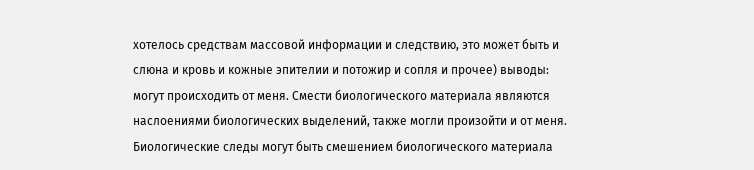хотелось средствам массовой информации и следствию, это может быть и слюна и кровь и кожные эпителии и потожир и сопля и прочее) выводы: могут происходить от меня. Смести биологического материала являются наслоениями биологических выделений, также могли произойти и от меня. Биологические следы могут быть смешением биологического материала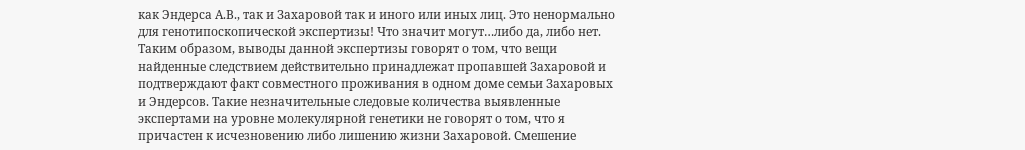как Эндерса А.В., так и Захаровой так и иного или иных лиц. Это ненормально для генотипоскопической экспертизы! Что значит могут…либо да, либо нет. Таким образом, выводы данной экспертизы говорят о том, что вещи найденные следствием действительно принадлежат пропавшей Захаровой и подтверждают факт совместного проживания в одном доме семьи Захаровых и Эндерсов. Такие незначительные следовые количества выявленные экспертами на уровне молекулярной генетики не говорят о том, что я причастен к исчезновению либо лишению жизни Захаровой. Смешение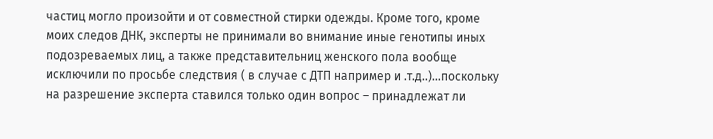частиц могло произойти и от совместной стирки одежды. Кроме того, кроме моих следов ДНК, эксперты не принимали во внимание иные генотипы иных подозреваемых лиц, а также представительниц женского пола вообще исключили по просьбе следствия ( в случае с ДТП например и .т.д..)…поскольку на разрешение эксперта ставился только один вопрос – принадлежат ли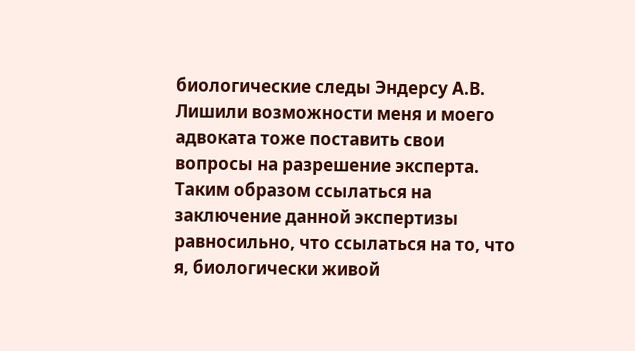биологические следы Эндерсу А.В. Лишили возможности меня и моего адвоката тоже поставить свои вопросы на разрешение эксперта. Таким образом ссылаться на заключение данной экспертизы равносильно, что ссылаться на то, что я, биологически живой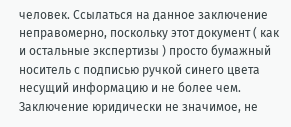человек. Ссылаться на данное заключение неправомерно, поскольку этот документ ( как и остальные экспертизы ) просто бумажный носитель с подписью ручкой синего цвета несущий информацию и не более чем. Заключение юридически не значимое, не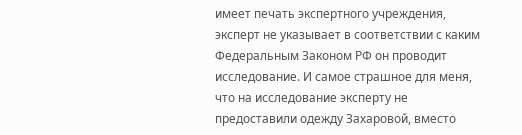имеет печать экспертного учреждения, эксперт не указывает в соответствии с каким Федеральным Законом РФ он проводит исследование. И самое страшное для меня, что на исследование эксперту не предоставили одежду Захаровой, вместо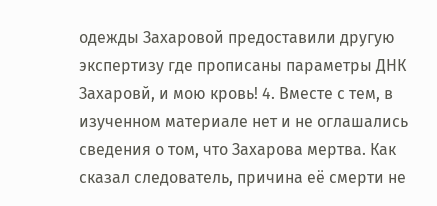одежды Захаровой предоставили другую экспертизу где прописаны параметры ДНК Захаровй, и мою кровь! 4. Вместе с тем, в изученном материале нет и не оглашались сведения о том, что Захарова мертва. Как сказал следователь, причина её смерти не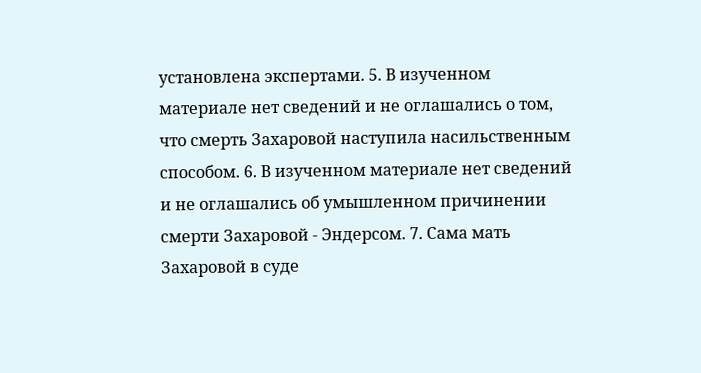установлена экспертами. 5. В изученном материале нет сведений и не оглашались о том, что смерть Захаровой наступила насильственным способом. 6. В изученном материале нет сведений и не оглашались об умышленном причинении смерти Захаровой - Эндерсом. 7. Сама мать Захаровой в суде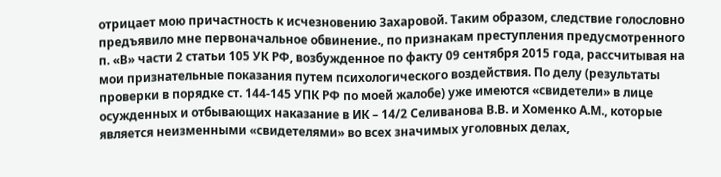отрицает мою причастность к исчезновению Захаровой. Таким образом, следствие голословно предъявило мне первоначальное обвинение., по признакам преступления предусмотренного п. «В» части 2 статьи 105 УК РФ, возбужденное по факту 09 сентября 2015 года, рассчитывая на мои признательные показания путем психологического воздействия. По делу (результаты проверки в порядке ст. 144-145 УПК РФ по моей жалобе) уже имеются «свидетели» в лице осужденных и отбывающих наказание в ИК – 14/2 Селиванова В.В. и Хоменко А.М., которые является неизменными «свидетелями» во всех значимых уголовных делах,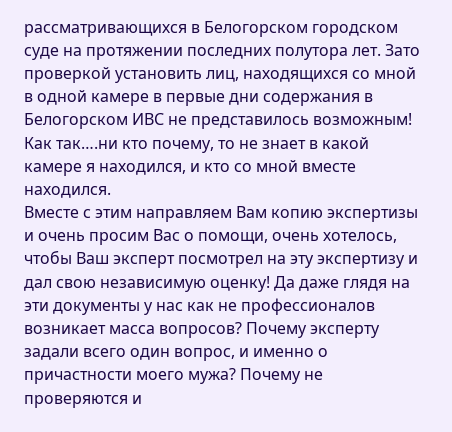рассматривающихся в Белогорском городском суде на протяжении последних полутора лет. Зато проверкой установить лиц, находящихся со мной в одной камере в первые дни содержания в Белогорском ИВС не представилось возможным! Как так….ни кто почему, то не знает в какой камере я находился, и кто со мной вместе находился.
Вместе с этим направляем Вам копию экспертизы и очень просим Вас о помощи, очень хотелось, чтобы Ваш эксперт посмотрел на эту экспертизу и дал свою независимую оценку! Да даже глядя на эти документы у нас как не профессионалов возникает масса вопросов? Почему эксперту задали всего один вопрос, и именно о причастности моего мужа? Почему не проверяются и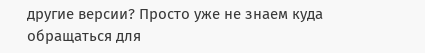другие версии? Просто уже не знаем куда обращаться для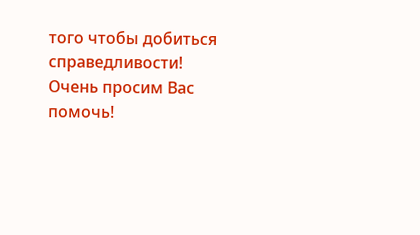того чтобы добиться справедливости! Очень просим Вас помочь!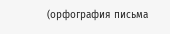(орфография письма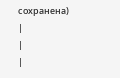сохранена)
|
|
|